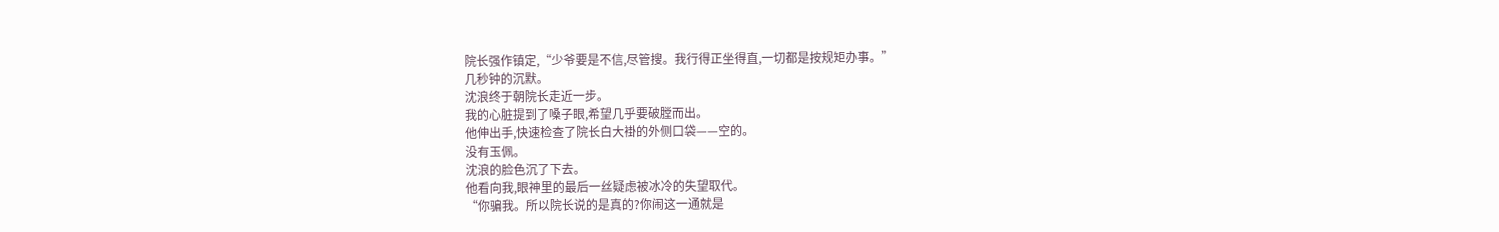院长强作镇定,“少爷要是不信,尽管搜。我行得正坐得直,一切都是按规矩办事。”
几秒钟的沉默。
沈浪终于朝院长走近一步。
我的心脏提到了嗓子眼,希望几乎要破膛而出。
他伸出手,快速检查了院长白大褂的外侧口袋——空的。
没有玉佩。
沈浪的脸色沉了下去。
他看向我,眼神里的最后一丝疑虑被冰冷的失望取代。
“你骗我。所以院长说的是真的?你闹这一通就是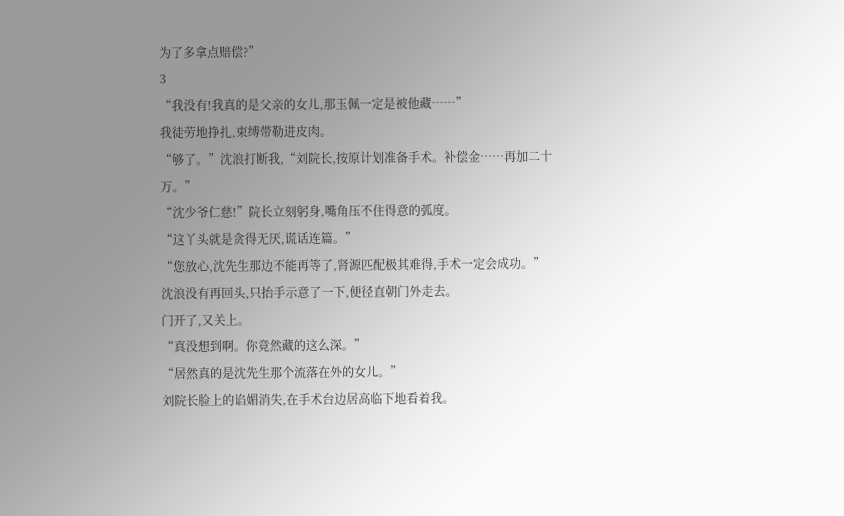为了多拿点赔偿?”
3
“我没有!我真的是父亲的女儿,那玉佩一定是被他藏……”
我徒劳地挣扎,束缚带勒进皮肉。
“够了。”沈浪打断我,“刘院长,按原计划准备手术。补偿金……再加二十万。”
“沈少爷仁慈!”院长立刻躬身,嘴角压不住得意的弧度。
“这丫头就是贪得无厌,谎话连篇。”
“您放心,沈先生那边不能再等了,肾源匹配极其难得,手术一定会成功。”
沈浪没有再回头,只抬手示意了一下,便径直朝门外走去。
门开了,又关上。
“真没想到啊。你竟然藏的这么深。”
“居然真的是沈先生那个流落在外的女儿。”
刘院长脸上的谄媚消失,在手术台边居高临下地看着我。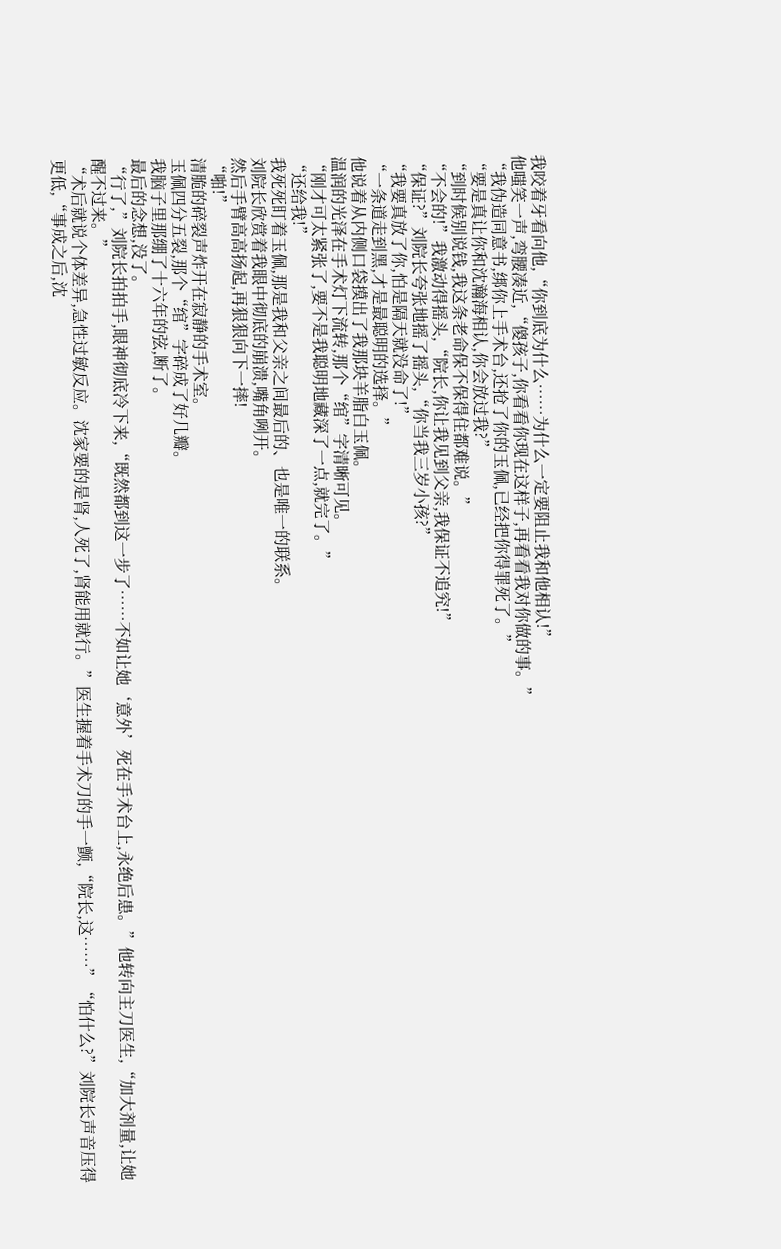我咬着牙看向他,“你到底为什么……为什么一定要阻止我和他相认!”
他嗤笑一声,弯腰凑近,“傻孩子,你看看你现在这样子,再看看我对你做的事。”
“我伪造同意书,绑你上手术台,还抢了你的玉佩,已经把你得罪死了。”
“要是真让你和沈瀚海相认,你会放过我?”
“到时候别说钱,我这条老命保不保得住都难说。”
“不会的!”我激动得摇头,“院长,你让我见到父亲,我保证不追究!”
“保证?”刘院长夸张地摇了摇头,“你当我三岁小孩?”
“我要真放了你,怕是隔天就没命了!”
“一条道走到黑,才是最聪明的选择。”
他说着从内侧口袋摸出了我那块羊脂白玉佩。
温润的光泽在手术灯下流转,那个“绾”字清晰可见。
“刚才可太紧张了,要不是我聪明地藏深了一点,就完了。”
“还给我!”
我死死盯着玉佩,那是我和父亲之间最后的、也是唯一的联系。
刘院长欣赏着我眼中彻底的崩溃,嘴角咧开。
然后手臂高高扬起,再狠狠向下一摔!
“啪!”
清脆的碎裂声炸开在寂静的手术室。
玉佩四分五裂,那个“绾”字碎成了好几瓣。
我脑子里那绷了十六年的弦,断了。
最后的念想,没了。
“行了,”刘院长拍拍手,眼神彻底冷下来,“既然都到这一步了……不如让她‘意外’死在手术台上,永绝后患。”他转向主刀医生,“加大剂量,让她醒不过来。”
“术后就说个体差异,急性过敏反应。沈家要的是肾,人死了,肾能用就行。”医生握着手术刀的手一颤,“院长,这……”“怕什么?”刘院长声音压得更低,“事成之后,沈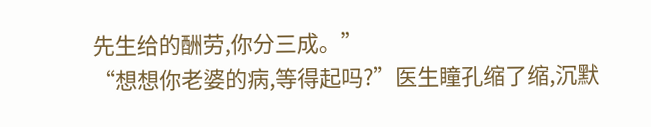先生给的酬劳,你分三成。”
“想想你老婆的病,等得起吗?”医生瞳孔缩了缩,沉默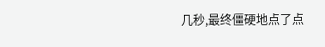几秒,最终僵硬地点了点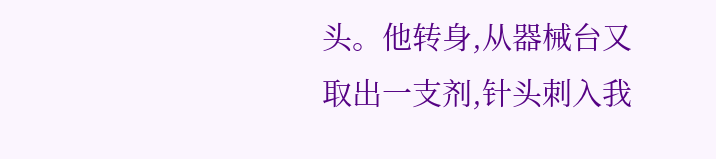头。他转身,从器械台又取出一支剂,针头刺入我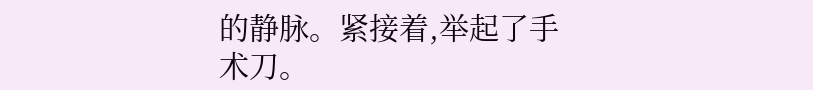的静脉。紧接着,举起了手术刀。